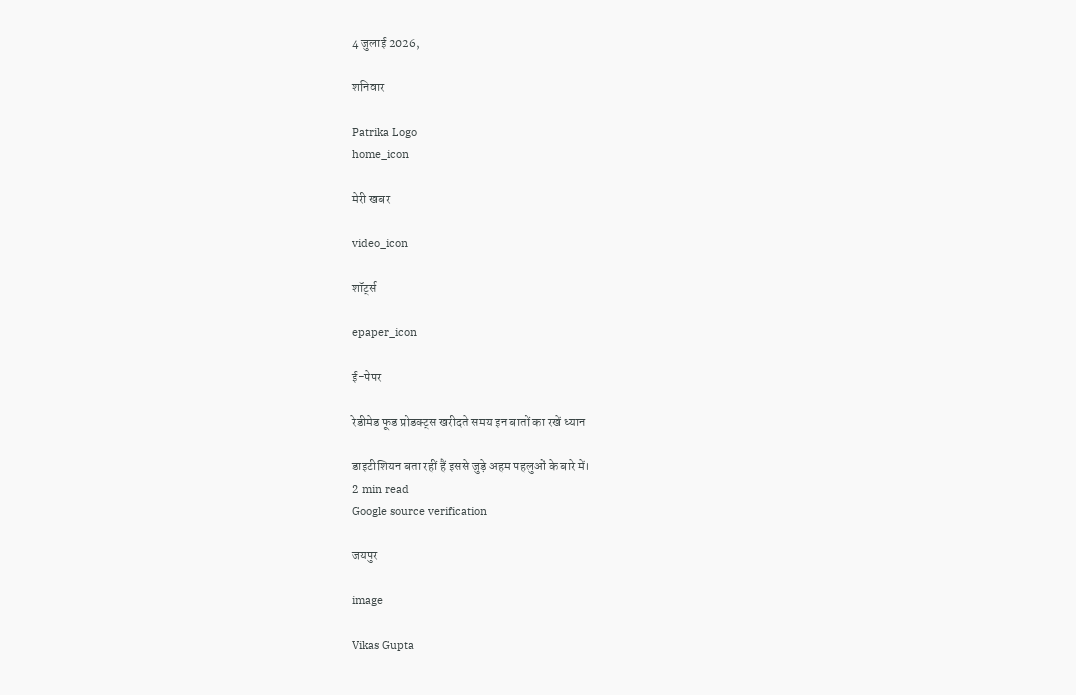4 जुलाई 2026,

शनिवार

Patrika Logo
home_icon

मेरी खबर

video_icon

शॉर्ट्स

epaper_icon

ई-पेपर

रेडीमेड फूड प्रोडक्ट्स खरीदते समय इन बातों का रखें ध्यान

डाइटीशियन बता रहीं हैं इससे जुड़े अहम पहलुओं के बारे में।
2 min read
Google source verification

जयपुर

image

Vikas Gupta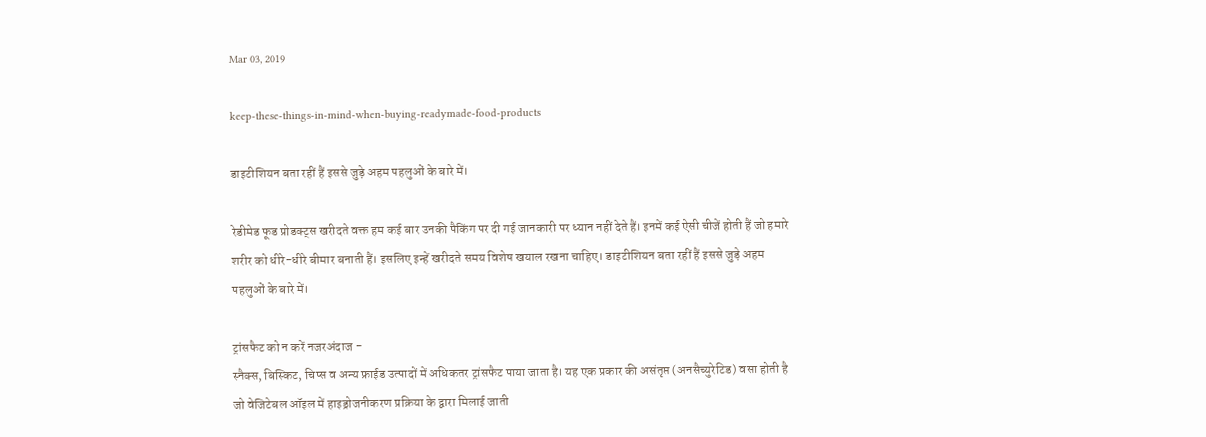Mar 03, 2019

keep-these-things-in-mind-when-buying-readymade-food-products

डाइटीशियन बता रहीं हैं इससे जुड़े अहम पहलुओं के बारे में।

रेडीमेड फूड प्रोडक्ट्स खरीदते वक्त हम कई बार उनकी पैकिंग पर दी गई जानकारी पर ध्यान नहीं देते हैं। इनमें कई ऐसी चीजें होती हैं जो हमारे शरीर को धीरे-धीरे बीमार बनाती हैं। इसलिए इन्हें खरीदते समय विशेष खयाल रखना चाहिए। डाइटीशियन बता रहीं हैं इससे जुड़े अहम पहलुओं के बारे में।

ट्रांसफैट को न करें नजरअंदाज -
स्नैक्स, बिस्किट, चिप्स व अन्य फ्राईड उत्पादों में अधिकतर ट्रांसफैट पाया जाता है। यह एक प्रकार की असंतृप्त (अनसैच्युरेटिड) वसा होती है जो वेजिटेबल ऑइल में हाइड्रोजनीकरण प्रक्रिया के द्वारा मिलाई जाती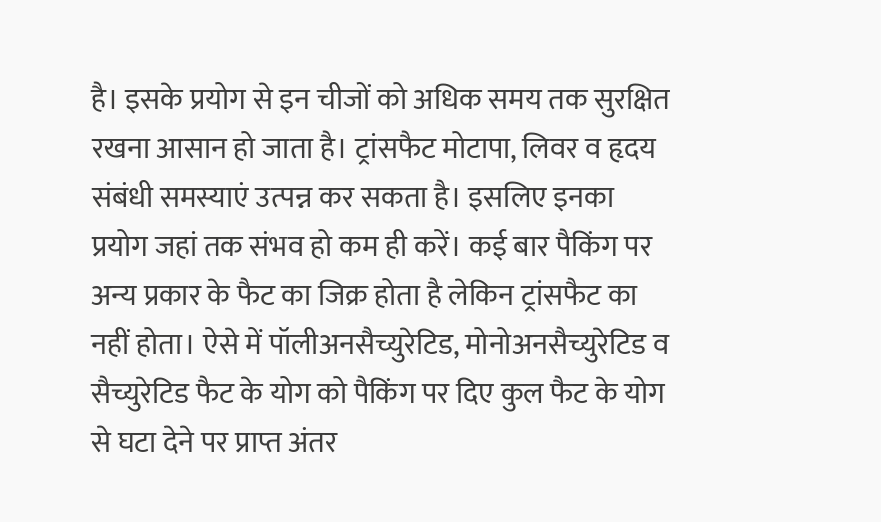है। इसके प्रयोग से इन चीजों को अधिक समय तक सुरक्षित रखना आसान हो जाता है। ट्रांसफैट मोटापा, लिवर व हृदय संबंधी समस्याएं उत्पन्न कर सकता है। इसलिए इनका प्रयोग जहां तक संभव हो कम ही करें। कई बार पैकिंग पर अन्य प्रकार के फैट का जिक्र होता है लेकिन ट्रांसफैट का नहीं होता। ऐसे में पॉलीअनसैच्युरेटिड, मोनोअनसैच्युरेटिड व सैच्युरेटिड फैट के योग को पैकिंग पर दिए कुल फैट के योग से घटा देने पर प्राप्त अंतर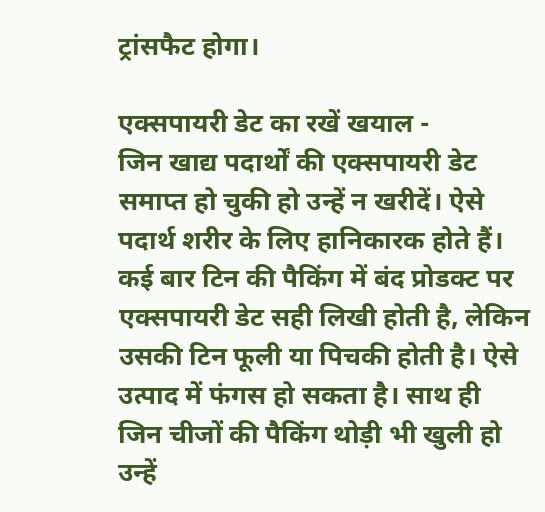ट्रांसफैट होगा।

एक्सपायरी डेट का रखें खयाल -
जिन खाद्य पदार्थों की एक्सपायरी डेट समाप्त हो चुकी हो उन्हें न खरीदें। ऐसे पदार्थ शरीर के लिए हानिकारक होते हैं। कई बार टिन की पैकिंग में बंद प्रोडक्ट पर एक्सपायरी डेट सही लिखी होती है, लेकिन उसकी टिन फूली या पिचकी होती है। ऐसे उत्पाद में फंगस हो सकता है। साथ ही जिन चीजों की पैकिंग थोड़ी भी खुली हो उन्हें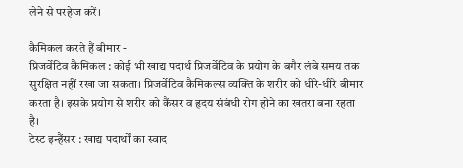लेने से परहेज करें।

कैमिकल करते हैं बीमार -
प्रिजर्वेटिव कैमिकल : कोई भी खाद्य पदार्थ प्रिजर्वेटिव के प्रयोग के बगैर लंबे समय तक सुरक्षित नहीं रखा जा सकता। प्रिजर्वेटिव कैमिकल्स व्यक्ति के शरीर को धीरे-धीरे बीमार करता है। इसके प्रयोग से शरीर को कैंसर व हृदय संबंधी रोग होने का खतरा बना रहता है।
टेस्ट इन्हैंसर : खाद्य पदार्थों का स्वाद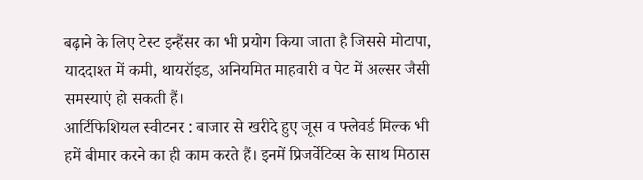बढ़ाने के लिए टेस्ट इन्हैंसर का भी प्रयोग किया जाता है जिससे मोटापा, याददाश्त में कमी, थायरॉइड, अनियमित माहवारी व पेट में अल्सर जैसी समस्याएं हो सकती हैं।
आर्टिफिशियल स्वीटनर : बाजार से खरीदे हुए जूस व फ्लेवर्ड मिल्क भी हमें बीमार करने का ही काम करते हैं। इनमें प्रिजर्वेटिव्स के साथ मिठास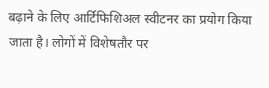बढ़ाने के लिए आर्टिफिशिअल स्वीटनर का प्रयोग किया जाता है। लोगों में विशेषतौर पर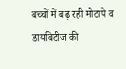बच्चों में बढ़ रही मोटापे व डायबिटीज की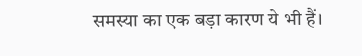समस्या का एक बड़ा कारण ये भी हैं।